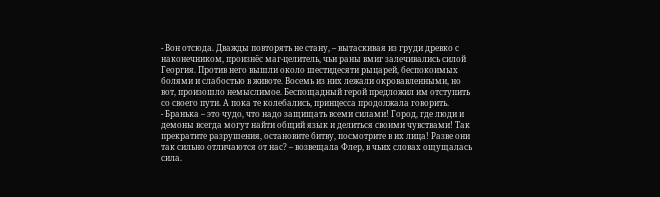- Вон отсюда. Дважды повторять не стану, – вытаскивая из груди древко с наконечником, произнёс маг-целитель, чьи раны вмиг залечивались силой Георгия. Против него вышли около шестидесяти рыцарей, беспокоимых болями и слабостью в животе. Восемь из них лежали окровавленными, но вот, произошло немыслимое. Беспощадный герой предложил им отступить со своего пути. А пока те колебались, принцесса продолжала говорить.
- Бранька – это чудо, что надо защищать всеми силами! Город, где люди и демоны всегда могут найти общий язык и делиться своими чувствами! Так прекратите разрушения, остановите битву, посмотрите в их лица! Разве они так сильно отличаются от нас? – возвещала Флер, в чьих словах ощущалась сила.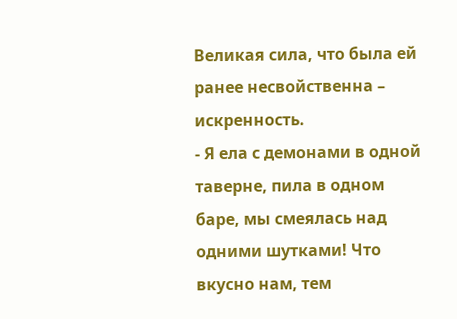Великая сила, что была ей ранее несвойственна – искренность.
- Я ела с демонами в одной таверне, пила в одном баре, мы смеялась над одними шутками! Что вкусно нам, тем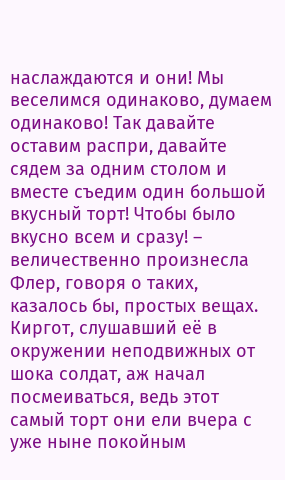наслаждаются и они! Мы веселимся одинаково, думаем одинаково! Так давайте оставим распри, давайте сядем за одним столом и вместе съедим один большой вкусный торт! Чтобы было вкусно всем и сразу! – величественно произнесла Флер, говоря о таких, казалось бы, простых вещах. Киргот, слушавший её в окружении неподвижных от шока солдат, аж начал посмеиваться, ведь этот самый торт они ели вчера с уже ныне покойным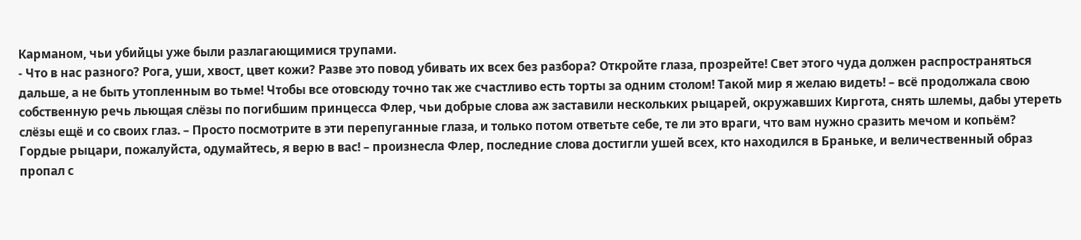Карманом, чьи убийцы уже были разлагающимися трупами.
- Что в нас разного? Рога, уши, хвост, цвет кожи? Разве это повод убивать их всех без разбора? Откройте глаза, прозрейте! Свет этого чуда должен распространяться дальше, а не быть утопленным во тьме! Чтобы все отовсюду точно так же счастливо есть торты за одним столом! Такой мир я желаю видеть! – всё продолжала свою собственную речь льющая слёзы по погибшим принцесса Флер, чьи добрые слова аж заставили нескольких рыцарей, окружавших Киргота, снять шлемы, дабы утереть слёзы ещё и со своих глаз. – Просто посмотрите в эти перепуганные глаза, и только потом ответьте себе, те ли это враги, что вам нужно сразить мечом и копьём? Гордые рыцари, пожалуйста, одумайтесь, я верю в вас! – произнесла Флер, последние слова достигли ушей всех, кто находился в Браньке, и величественный образ пропал с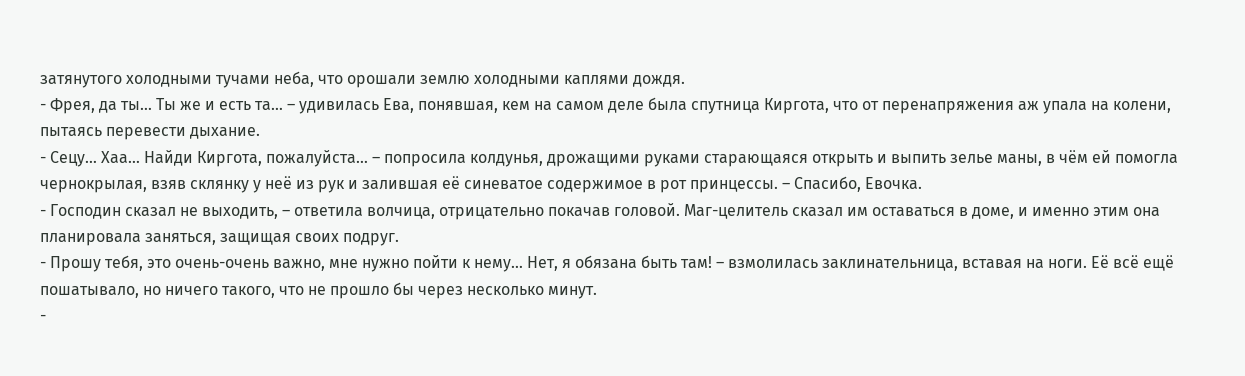затянутого холодными тучами неба, что орошали землю холодными каплями дождя.
- Фрея, да ты… Ты же и есть та… – удивилась Ева, понявшая, кем на самом деле была спутница Киргота, что от перенапряжения аж упала на колени, пытаясь перевести дыхание.
- Сецу… Хаа… Найди Киргота, пожалуйста… – попросила колдунья, дрожащими руками старающаяся открыть и выпить зелье маны, в чём ей помогла чернокрылая, взяв склянку у неё из рук и залившая её синеватое содержимое в рот принцессы. – Спасибо, Евочка.
- Господин сказал не выходить, – ответила волчица, отрицательно покачав головой. Маг-целитель сказал им оставаться в доме, и именно этим она планировала заняться, защищая своих подруг.
- Прошу тебя, это очень-очень важно, мне нужно пойти к нему… Нет, я обязана быть там! – взмолилась заклинательница, вставая на ноги. Её всё ещё пошатывало, но ничего такого, что не прошло бы через несколько минут.
-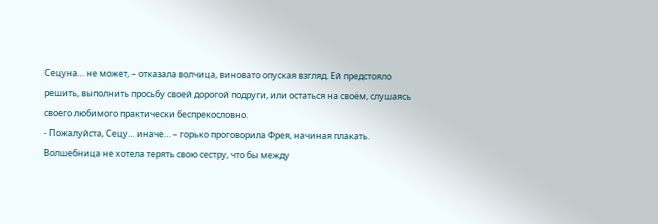Сецуна… не может, – отказала волчица, виновато опуская взгляд. Ей предстояло решить, выполнить просьбу своей дорогой подруги, или остаться на своём, слушаясь своего любимого практически беспрекословно.
- Пожалуйста, Сецу… иначе… – горько проговорила Фрея, начиная плакать. Волшебница не хотела терять свою сестру, что бы между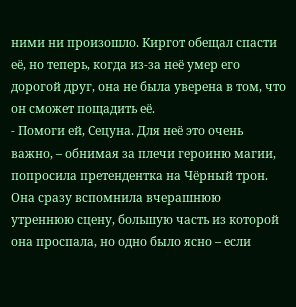ними ни произошло. Киргот обещал спасти её, но теперь, когда из-за неё умер его дорогой друг, она не была уверена в том, что он сможет пощадить её.
- Помоги ей, Сецуна. Для неё это очень важно, – обнимая за плечи героиню магии, попросила претендентка на Чёрный трон. Она сразу вспомнила вчерашнюю утреннюю сцену, большую часть из которой она проспала, но одно было ясно – если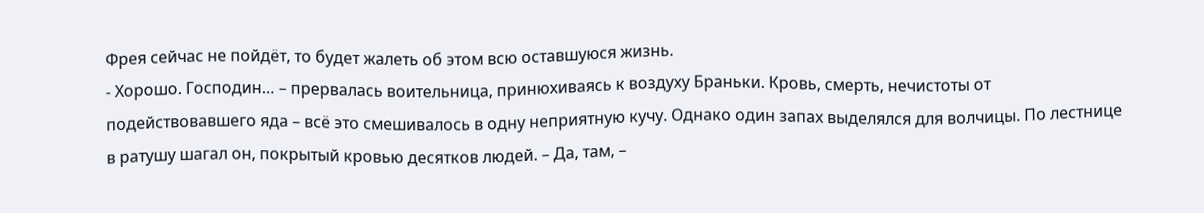Фрея сейчас не пойдёт, то будет жалеть об этом всю оставшуюся жизнь.
- Хорошо. Господин… – прервалась воительница, принюхиваясь к воздуху Браньки. Кровь, смерть, нечистоты от подействовавшего яда – всё это смешивалось в одну неприятную кучу. Однако один запах выделялся для волчицы. По лестнице в ратушу шагал он, покрытый кровью десятков людей. – Да, там, –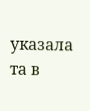указала та в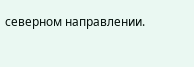северном направлении.